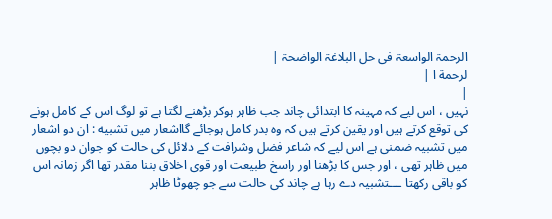الرحمۃ الواسعۃ فی حل البلاغۃ الواضحۃ |
لرحمة ا |
|
نہیں ، اس لیے كہ مہینہ كا ابتدائی چاند جب ظاہر ہوكر بڑھنے لگتا ہے تو لوگ اس كے كامل ہونے كی توقع كرتے ہیں اور یقین كرتے ہیں كہ وہ بدر كامل ہوجائے گااشعار میں تشبیه : ان دو اشعار میں تشبیہ ضمنی ہے اس لیے كہ شاعر فضل وشرافت كے دلائل كی حالت كو جوان دو بچوں میں ظاہر تھی ، اور جس كا بڑھنا اور راسخ طبیعت اور قوی اخلاق بننا مقدر تھا اگر زمانہ اس كو باقی ركھتا ـــتشبیہ دے رہا ہے چاند كی حالت سے جو چھوٹا ظاہر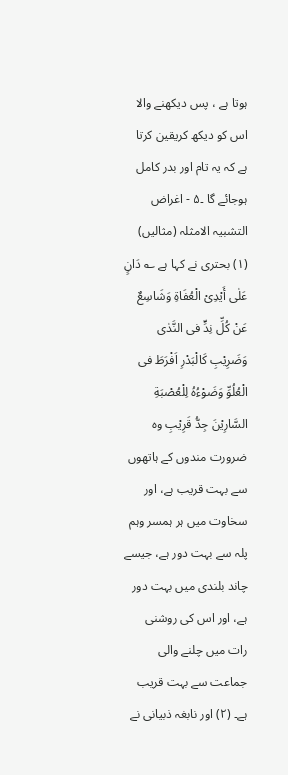ہوتا ہے ، پس دیكھنے والا اس كو دیكھ كریقین كرتا ہے كہ یہ تام اور بدر كامل ہوجائے گا ۔۵ - اغراض التشبیہ الامثلہ (مثالیں) (۱) بحتری نے کہا ہے ؎ دَانٍ عَلٰی أَیْدِیْ الْعُفَاةِ وَشَاسِعٌ عَنْ كُلِّ نِدٍّ فی النَّدٰی وَضَرِیْبِ كَالْبَدْرِ اَفْرَطَ فی الْعُلُوِّ وَضَوْءُهُ لِلْعُصْبَةِ السَّارِیْنَ جِدُّ قَرِیْبِ وہ ضرورت مندوں کے ہاتھوں سے بہت قریب ہے، اور سخاوت میں ہر ہمسر وہم پلہ سے بہت دور ہے، جیسے چاند بلندی میں بہت دور ہے، اور اس کی روشنی رات میں چلنے والی جماعت سے بہت قریب ہے۔ (۲) اور نابغہ ذبیانی نے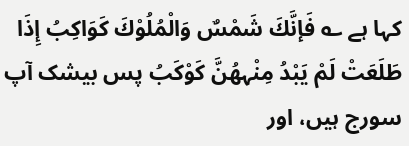کہا ہے ؎ فَإنَّكَ شَمْسٌ وَالْمُلُوْكَ كَوَاكِبُ إِذَا طَلَعَتْ لَمْ یَبْدُ مِنْہهُنَّ كَوْكَبُ پس بیشک آپ سورج ہیں، اور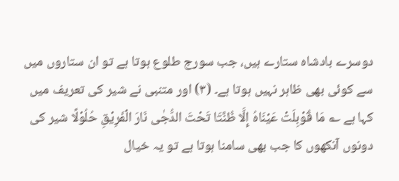دوسرے بادشاہ ستارے ہیں، جب سورج طلوع ہوتا ہے تو ان ستاروں میں سے کوئی بھی ظاہر نہیں ہوتا ہے۔ (۳) اور متنبی نے شیر کی تعریف میں کہا ہے ؎ مَا قُوْبِلَتْ عَیْنَاهُ إِلَّا ظُنَّتَا تَحْتَ الدُّجٰی نَارَ الْفَرِیْقِ حُلُوْلًا شیر کی دونوں آنکھوں کا جب بھی سامنا ہوتا ہے تو یہ خیال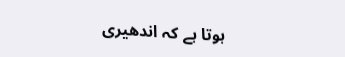ہوتا ہے کہ اندھیری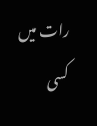رات میں کسی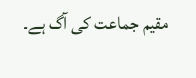مقیم جماعت کی آگ ہے۔